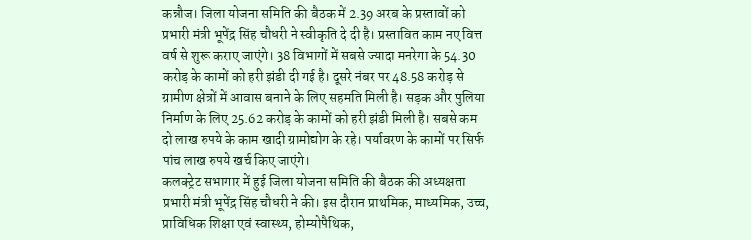कन्नौज। जिला योजना समिति की बैठक में 2.39 अरब के प्रस्तावों को प्रभारी मंत्री भूपेंद्र सिंह चौधरी ने स्वीकृति दे दी है। प्रस्तावित काम नए वित्त वर्ष से शुरू कराए जाएंगे। 38 विभागों में सबसे ज्यादा मनरेगा के 54.30 करोड़ के कामों को हरी झंडी दी गई है। दूसरे नंबर पर 48.58 करोड़ से ग्रामीण क्षेत्रों में आवास बनाने के लिए सहमति मिली है। सड़क और पुलिया निर्माण के लिए 25.62 करोड़ के कामों को हरी झंडी मिली है। सबसे कम दो लाख रुपये के काम खादी ग्रामोद्योग के रहे। पर्यावरण के कामों पर सिर्फ पांच लाख रुपये खर्च किए जाएंगे।
कलक्ट्रेट सभागार में हुई जिला योजना समिति की बैठक की अध्यक्षता प्रभारी मंत्री भूपेंद्र सिंह चौधरी ने की। इस दौरान प्राथमिक, माध्यमिक, उच्च, प्राविधिक शिक्षा एवं स्वास्थ्य, होम्योपैथिक,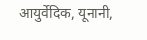आयुर्वेदिक, यूनानी,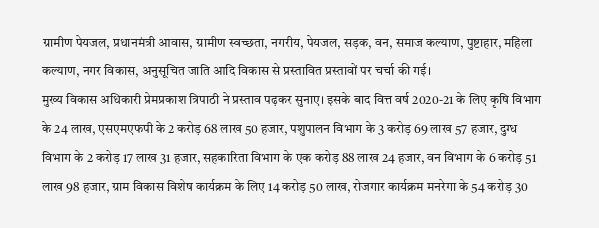ग्रामीण पेयजल, प्रधानमंत्री आवास, ग्रामीण स्वच्छता, नगरीय, पेयजल, सड़क, वन, समाज कल्याण, पुष्टाहार, महिला कल्याण, नगर विकास, अनुसूचित जाति आदि विकास से प्रस्तावित प्रस्तावों पर चर्चा की गई।
मुख्य विकास अधिकारी प्रेमप्रकाश त्रिपाठी ने प्रस्ताव पढ़कर सुनाए। इसके बाद वित्त वर्ष 2020-21 के लिए कृषि विभाग के 24 लाख, एसएमएफपी के 2 करोड़ 68 लाख 50 हजार, पशुपालन विभाग के 3 करोड़ 69 लाख 57 हजार, दुग्ध विभाग के 2 करोड़ 17 लाख 31 हजार, सहकारिता विभाग के एक करोड़ 88 लाख 24 हजार, वन विभाग के 6 करोड़ 51 लाख 98 हजार, ग्राम विकास विशेष कार्यक्रम के लिए 14 करोड़ 50 लाख, रोजगार कार्यक्रम मनरेगा के 54 करोड़ 30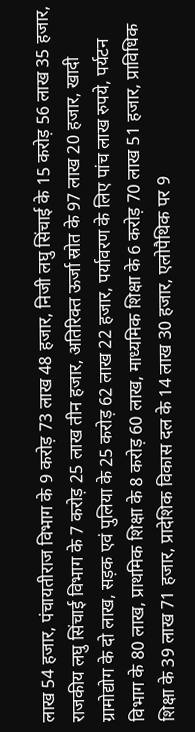लाख 54 हजार, पंचायतीराज विभाग के 9 करोड़ 73 लाख 48 हजार, निजी लघु सिंचाई के 15 करोड़ 56 लाख 35 हजार, राजकीय लघु सिंचाई विभाग के 7 करोड़ 25 लाख तीन हजार, अतिरिक्त ऊर्जा स्रोत के 97 लाख 20 हजार, खादी ग्रामोद्योग के दो लाख, सड़क एवं पुलिया के 25 करोड़ 62 लाख 22 हजार, पर्यावरण के लिए पांच लाख रुपये, पर्यटन विभाग के 80 लाख, प्राथमिक शिक्षा के 8 करोड़ 60 लाख, माध्यमिक शिक्षा के 6 करोड़ 70 लाख 51 हजार, प्राविधिक शिक्षा के 39 लाख 71 हजार, प्रादेशिक विकास दल के 14 लाख 30 हजार, एलोपैथिक पर 9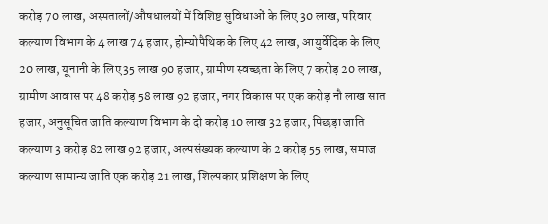करोड़ 70 लाख, अस्पतालों/औषधालयों में विशिष्ट सुविधाओं के लिए 30 लाख, परिवार कल्याण विभाग के 4 लाख 74 हजार, होम्योपैथिक के लिए 42 लाख, आयुर्वेदिक के लिए 20 लाख, यूनानी के लिए 35 लाख 90 हजार, ग्रामीण स्वच्छता के लिए 7 करोड़ 20 लाख, ग्रामीण आवास पर 48 करोड़ 58 लाख 92 हजार, नगर विकास पर एक करोड़ नौ लाख सात हजार, अनुसूचित जाति कल्याण विभाग के दो करोड़ 10 लाख 32 हजार, पिछड़ा जाति कल्याण 3 करोड़ 82 लाख 92 हजार, अल्पसंख्यक कल्याण के 2 करोड़ 55 लाख, समाज कल्याण सामान्य जाति एक करोड़ 21 लाख, शिल्पकार प्रशिक्षण के लिए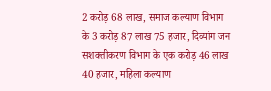2 करोड़ 68 लाख, समाज कल्याण विभाग के 3 करोड़ 87 लाख 75 हजार, दिव्यांग जन सशक्तीकरण विभाग के एक करोड़ 46 लाख 40 हजार, महिला कल्याण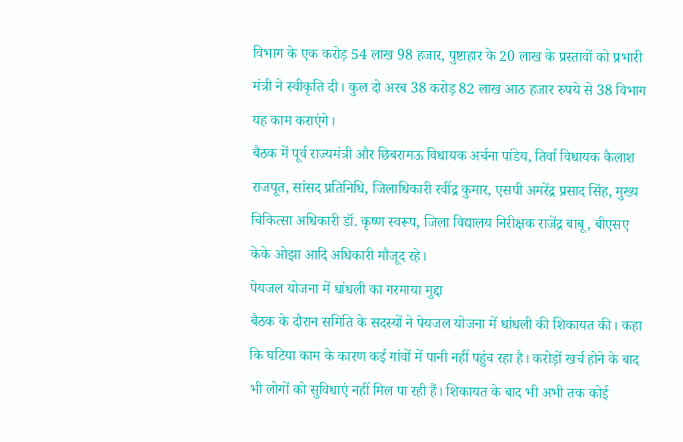विभाग के एक करोड़ 54 लाख 98 हजार, पुष्टाहार के 20 लाख के प्रस्तावों को प्रभारी मंत्री ने स्वीकृति दी। कुल दो अरब 38 करोड़ 82 लाख आठ हजार रुपये से 38 विभाग यह काम कराएंगे।
बैठक में पूर्व राज्यमंत्री और छिबरामऊ विधायक अर्चना पांडेय, तिर्वा विधायक कैलाश राजपूत, सांसद प्रतिनिधि, जिलाधिकारी रवींद्र कुमार, एसपी अमरेंद्र प्रसाद सिंह, मुख्य चिकित्सा अधिकारी डॉ. कृष्ण स्वरूप, जिला विद्यालय निरीक्षक राजेंद्र बाबू, बीएसए केके ओझा आदि अधिकारी मौजूद रहे।
पेयजल योजना में धांधली का गरमाया मुद्दा
बैठक के दौरान समिति के सदस्यों ने पेयजल योजना में धांधली की शिकायत की। कहा कि घटिया काम के कारण कई गांवों में पानी नहीं पहुंच रहा है। करोड़ों खर्च होने के बाद भी लोगों को सुविधाएं नहीं मिल पा रही हैं। शिकायत के बाद भी अभी तक कोई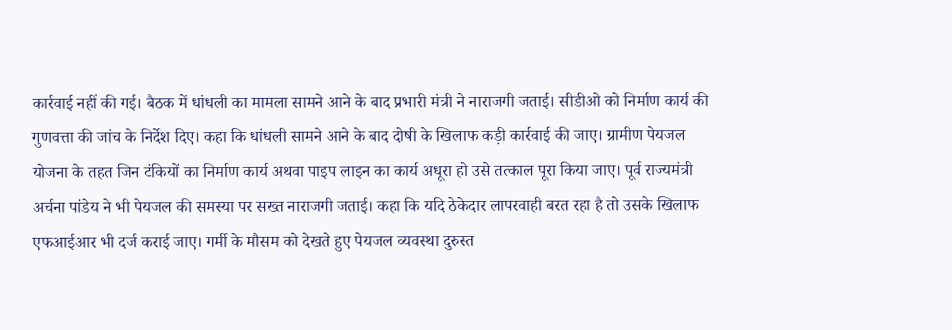कार्रवाई नहीं की गई। बैठक में धांधली का मामला सामने आने के बाद प्रभारी मंत्री ने नाराजगी जताई। सीडीओ को निर्माण कार्य की गुणवत्ता की जांच के निर्देश दिए। कहा कि धांधली सामने आने के बाद दोषी के खिलाफ कड़ी कार्रवाई की जाए। ग्रामीण पेयजल योजना के तहत जिन टंकियों का निर्माण कार्य अथवा पाइप लाइन का कार्य अधूरा हो उसे तत्काल पूरा किया जाए। पूर्व राज्यमंत्री अर्चना पांडेय ने भी पेयजल की समस्या पर सख्त नाराजगी जताई। कहा कि यदि ठेकेदार लापरवाही बरत रहा है तो उसके खिलाफ एफआईआर भी दर्ज कराई जाए। गर्मी के मौसम को देखते हुए पेयजल व्यवस्था दुरुस्त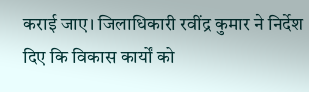कराई जाए। जिलाधिकारी रवींद्र कुमार ने निर्देश दिए कि विकास कार्यों को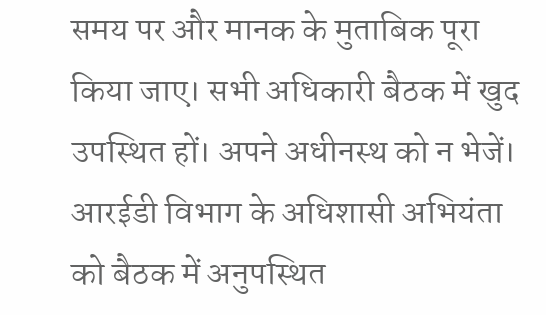समय पर और मानक के मुताबिक पूरा किया जाए। सभी अधिकारी बैठक में खुद उपस्थित हों। अपने अधीनस्थ को न भेजें। आरईडी विभाग के अधिशासी अभियंता को बैठक में अनुपस्थित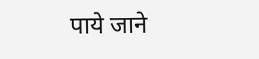पाये जाने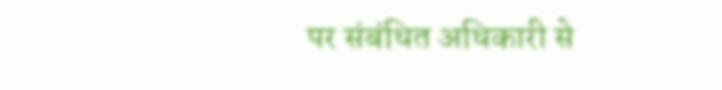पर संबंधित अधिकारी से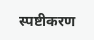स्पष्टीकरण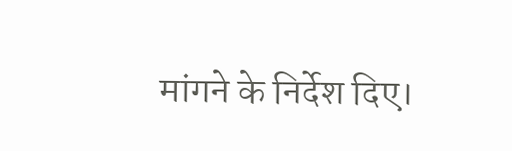मांगने के निर्देश दिए।